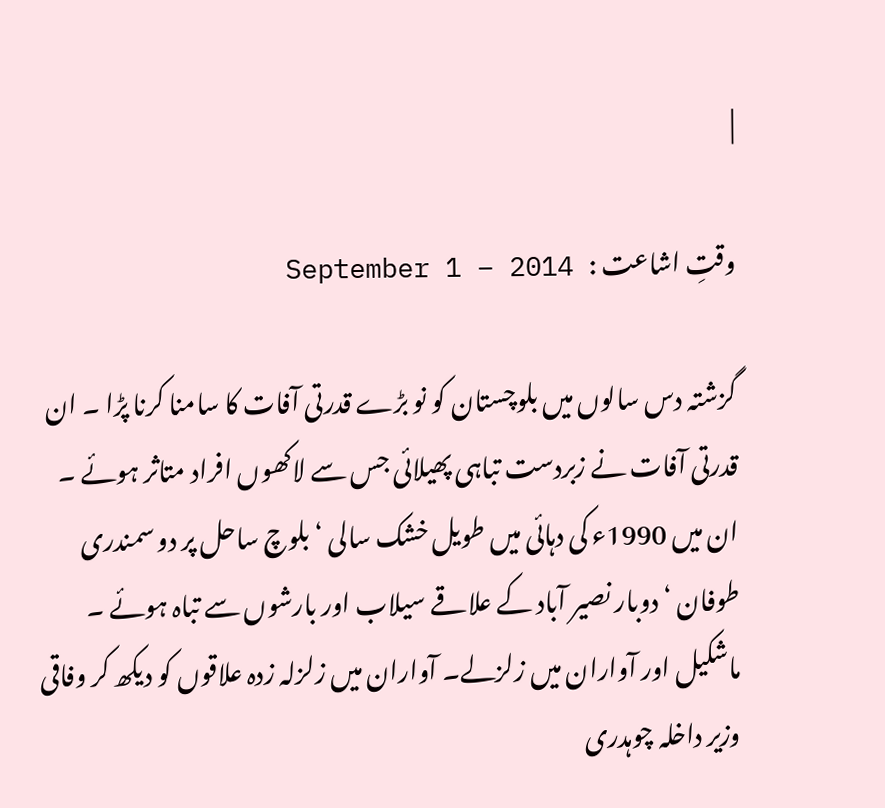|

وقتِ اشاعت :   September 1 – 2014

گزشتہ دس سالوں میں بلوچستان کو نو بڑے قدرتی آفات کا سامنا کرنا پڑا ۔ ان قدرتی آفات نے زبردست تباہی پھیلائی جس سے لاکھوں افراد متاثر ہوئے ۔ ان میں 1990ء کی دہائی میں طویل خشک سالی ‘ بلوچ ساحل پر دو سمندری طوفان ‘ دوبار نصیر آباد کے علاقے سیلاب اور بارشوں سے تباہ ہوئے ۔ ماشکیل اور آواران میں زلزلے۔ آواران میں زلزلہ زدہ علاقوں کو دیکھ کر وفاقی وزیر داخلہ چوہدری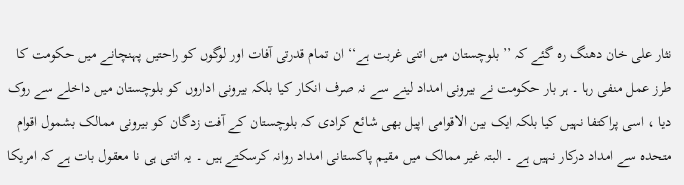نثار علی خان دھنگ رہ گئے کہ ’’ بلوچستان میں اتنی غربت ہے‘‘ ان تمام قدرتی آفات اور لوگوں کو راحتیں پہنچانے میں حکومت کا طرز عمل منفی رہا ۔ ہر بار حکومت نے بیرونی امداد لینے سے نہ صرف انکار کیا بلکہ بیرونی اداروں کو بلوچستان میں داخلے سے روک دیا ، اسی پراکتفا نہیں کیا بلکہ ایک بین الاقوامی اپیل بھی شائع کرادی کہ بلوچستان کے آفت زدگان کو بیرونی ممالک بشمول اقوام متحدہ سے امداد درکار نہیں ہے ۔ البتہ غیر ممالک میں مقیم پاکستانی امداد روانہ کرسکتے ہیں ۔ یہ اتنی ہی نا معقول بات ہے کہ امریکا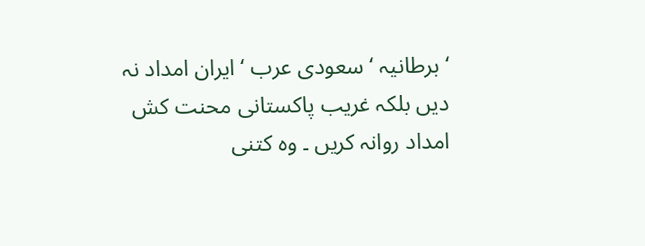‘ برطانیہ ‘ سعودی عرب ‘ ایران امداد نہ دیں بلکہ غریب پاکستانی محنت کش امداد روانہ کریں ۔ وہ کتنی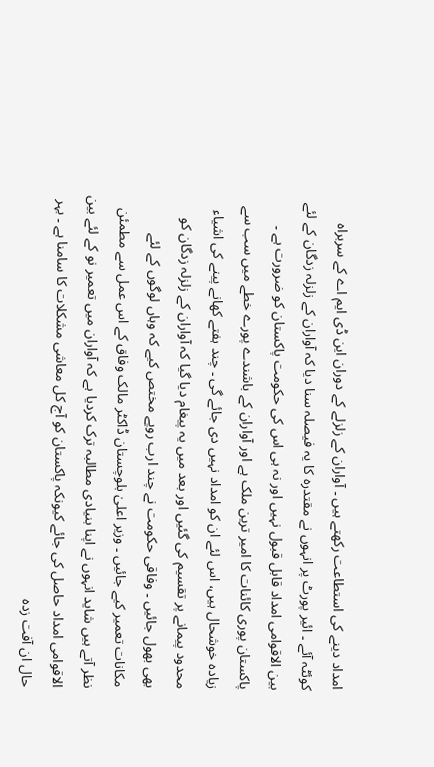امداد دینے کی استطاعت رکھتے ہیں ۔ آواران کے زلزلے کے دوران این ڈی ایم اے کے سربراہ کوئٹہ آئے ۔ ائیر پورٹ پر انہوں نے مقتدرہ کا یہ فیصلہ سنا دیا کہ آواران کے زلزلہ زدگان کے لئے بین الاقوامی امداد قابل قبول نہیں اور نہ ہی اس کی حکومت پاکستان کو ضرورت ہے ۔ پاکستان پوری کائنات کا امیر ترین ملک ہے اور آواران کے باشندے پورے خطے میں سب سے زیادہ خوشحال ہیں، اس لئے ان کو امداد نہیں دی جائے گی ۔ چند ہفتے کھانے پینے کی اشیاء محدود پیمانے پر تقسیم کی گئیں اور بعد میں یہ پیغام دیا گیا کہ آواران کے زلزلہ زدگان کو بھی بھول جائیں ۔ وفاقی حکومت نے چند ارب روپے مختص کیے کہ وہاں لوگوں کے لئے مکانات تعمیر کیے جائیں ۔ وزیر اعلیٰ بلوچستان ڈاکٹر مالک وفاق کے اس عمل سے مطمئن نظر آتے ہیں شاید انہوں نے اپنا بنیادی مطالبہ ترک کردیا ہے کہ آواران میں تعمیر نو کے لئے بین الاقوامی امداد حاصل کی جائے کیونکہ پاکستان کو آج کل معاشی مشکلات کا سامنا ہے ۔ بہر حال ان آفت زدہ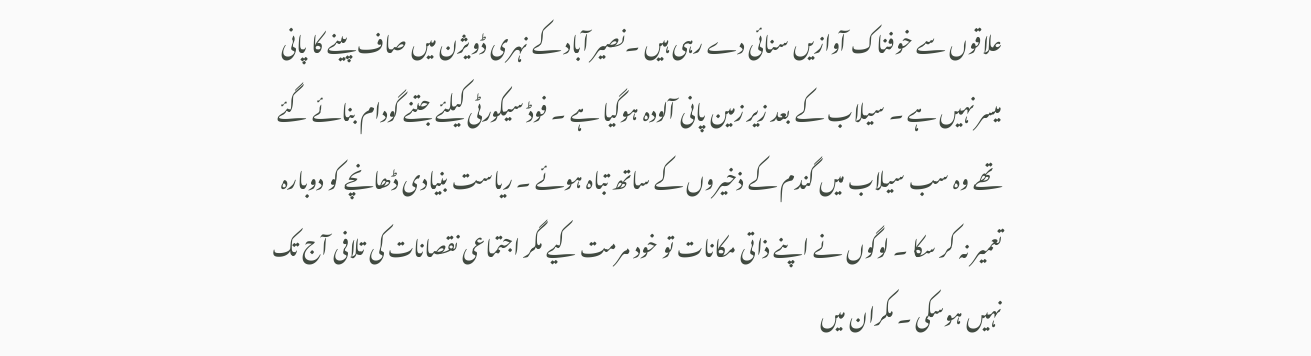علاقوں سے خوفناک آوازیں سنائی دے رہی ہیں ۔نصیر آباد کے نہری ڈویژن میں صاف پینے کا پانی میسر نہیں ہے ۔ سیلاب کے بعد زیر زمین پانی آلودہ ہوگیا ہے ۔ فوڈ سیکورٹی کیلئے جتنے گودام بنائے گئے تھے وہ سب سیلاب میں گندم کے ذخیروں کے ساتھ تباہ ہوئے ۔ ریاست بنیادی ڈھانچے کو دوبارہ تعمیر نہ کر سکا ۔ لوگوں نے اپنے ذاتی مکانات تو خود مرمت کیے مگر اجتماعی نقصانات کی تلافی آج تک نہیں ہوسکی ۔ مکران میں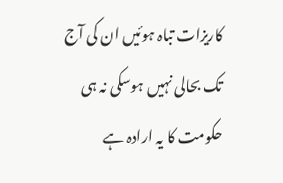کاریزات تباہ ہوئیں ان کی آج تک بحالی نہیں ہوسکی نہ ہی حکومت کا یہ ارادہ ہے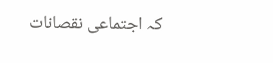کہ اجتماعی نقصانات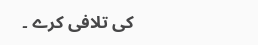کی تلافی کرے ۔